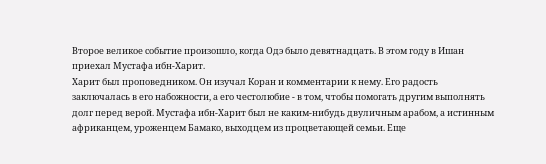Второе великое событие произошло, когда Одэ было девятнадцать. В этом году в Ишан приехал Мустафа ибн-Харит.
Харит был проповедником. Он изучал Коран и комментарии к нему. Его радость заключалась в его набожности, а его честолюбие - в том, чтобы помогать другим выполнять долг перед верой. Мустафа ибн-Харит был не каким-нибудь двуличным арабом, а истинным африканцем, уроженцем Бамако, выходцем из процветающей семьи. Еще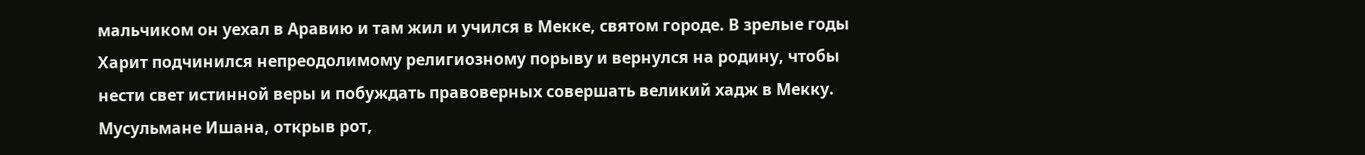мальчиком он уехал в Аравию и там жил и учился в Мекке, святом городе. В зрелые годы Харит подчинился непреодолимому религиозному порыву и вернулся на родину, чтобы нести свет истинной веры и побуждать правоверных совершать великий хадж в Мекку.
Мусульмане Ишана, открыв рот,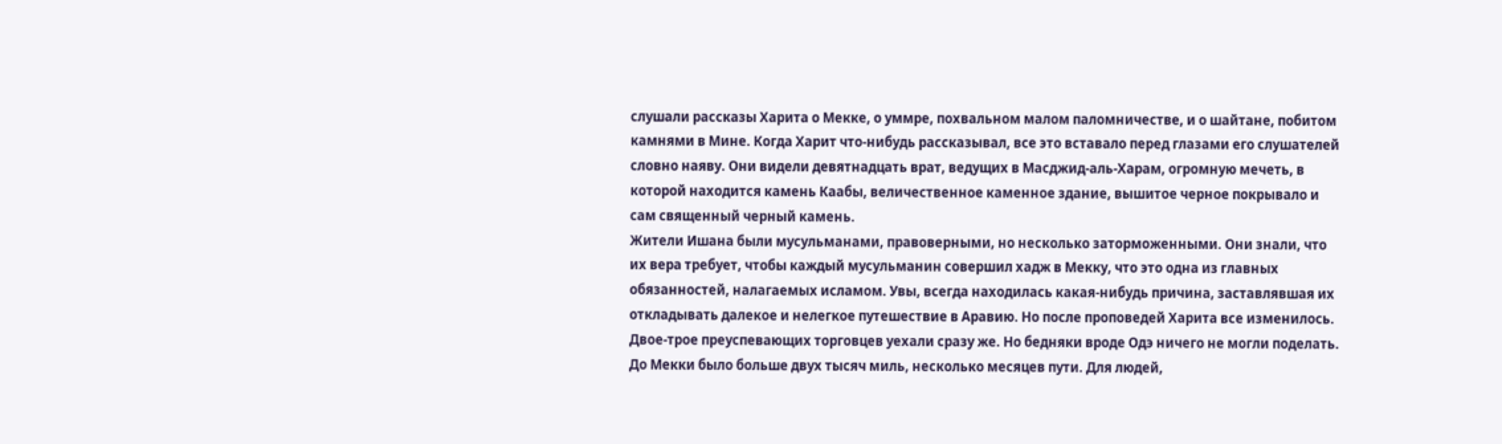слушали рассказы Харита о Мекке, о уммре, похвальном малом паломничестве, и о шайтане, побитом камнями в Мине. Когда Харит что-нибудь рассказывал, все это вставало перед глазами его слушателей словно наяву. Они видели девятнадцать врат, ведущих в Масджид-аль-Харам, огромную мечеть, в которой находится камень Каабы, величественное каменное здание, вышитое черное покрывало и сам священный черный камень.
Жители Ишана были мусульманами, правоверными, но несколько заторможенными. Они знали, что их вера требует, чтобы каждый мусульманин совершил хадж в Мекку, что это одна из главных обязанностей, налагаемых исламом. Увы, всегда находилась какая-нибудь причина, заставлявшая их откладывать далекое и нелегкое путешествие в Аравию. Но после проповедей Харита все изменилось.
Двое-трое преуспевающих торговцев уехали сразу же. Но бедняки вроде Одэ ничего не могли поделать. До Мекки было больше двух тысяч миль, несколько месяцев пути. Для людей,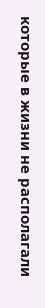которые в жизни не располагали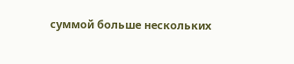суммой больше нескольких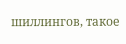шиллингов, такое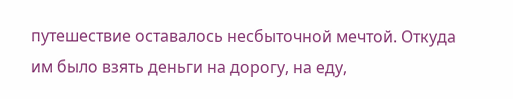путешествие оставалось несбыточной мечтой. Откуда им было взять деньги на дорогу, на еду,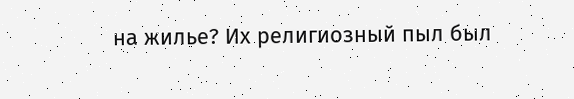на жилье? Их религиозный пыл был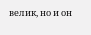велик, но и он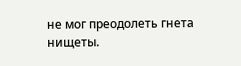не мог преодолеть гнета нищеты.